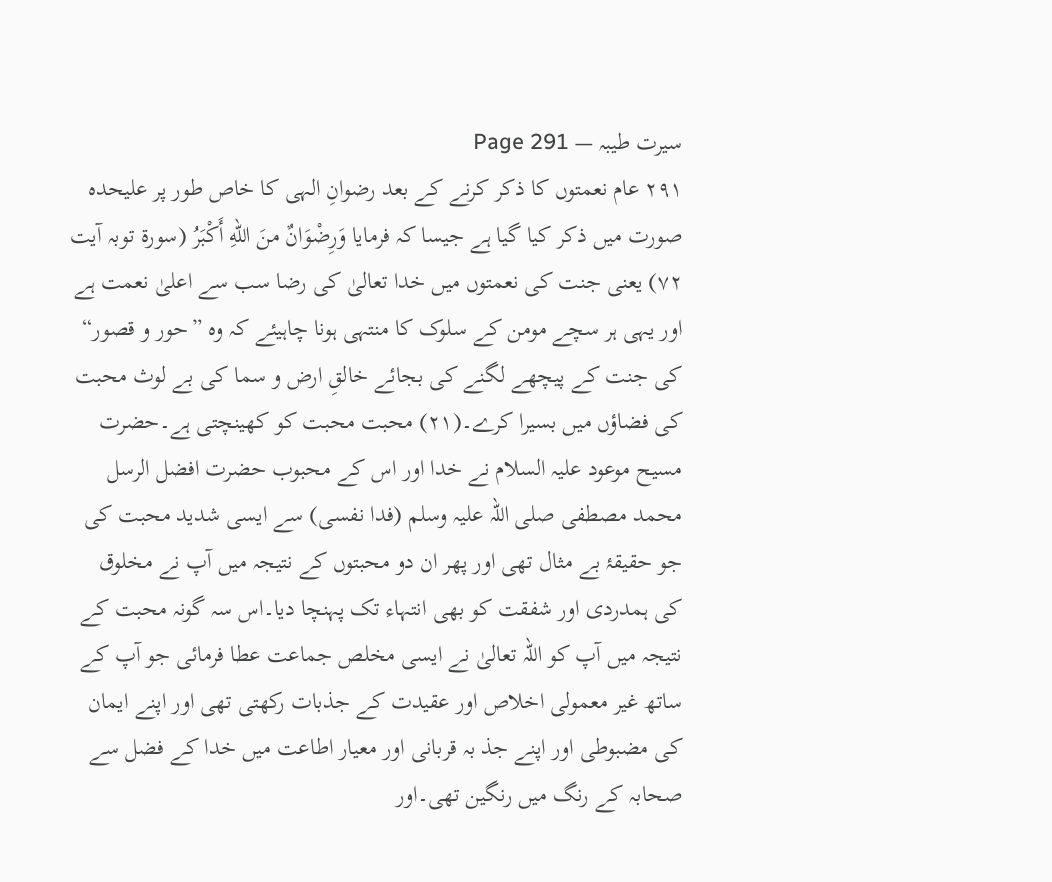سیرت طیبہ — Page 291
۲۹۱ عام نعمتوں کا ذکر کرنے کے بعد رضوانِ الہی کا خاص طور پر علیحدہ صورت میں ذکر کیا گیا ہے جیسا کہ فرمایا وَرِضْوَانٌ منَ اللهِ أَكْبَرُ (سورۃ توبہ آیت ۷۲) یعنی جنت کی نعمتوں میں خدا تعالیٰ کی رضا سب سے اعلیٰ نعمت ہے اور یہی ہر سچے مومن کے سلوک کا منتہی ہونا چاہیئے کہ وہ ”حور و قصور“ کی جنت کے پیچھے لگنے کی بجائے خالقِ ارض و سما کی بے لوث محبت کی فضاؤں میں بسیرا کرے۔(۲۱) محبت محبت کو کھینچتی ہے۔حضرت مسیح موعود علیہ السلام نے خدا اور اس کے محبوب حضرت افضل الرسل محمد مصطفی صلی اللہ علیہ وسلم (فدا نفسی) سے ایسی شدید محبت کی جو حقیقۂ بے مثال تھی اور پھر ان دو محبتوں کے نتیجہ میں آپ نے مخلوق کی ہمدردی اور شفقت کو بھی انتہاء تک پہنچا دیا۔اس سہ گونہ محبت کے نتیجہ میں آپ کو اللہ تعالیٰ نے ایسی مخلص جماعت عطا فرمائی جو آپ کے ساتھ غیر معمولی اخلاص اور عقیدت کے جذبات رکھتی تھی اور اپنے ایمان کی مضبوطی اور اپنے جذ بہ قربانی اور معیار اطاعت میں خدا کے فضل سے صحابہ کے رنگ میں رنگین تھی۔اور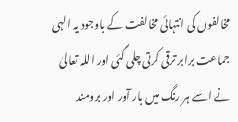مخالفوں کی انتہائی مخالفت کے باوجود یہ الہی جماعت برابر ترقی کرتی چلی گئی اور اللہ تعالیٰ نے اسے ہر رنگ میں بار آور اور برومند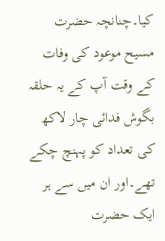کیا۔چنانچہ حضرت مسیح موعود کی وفات کے وقت آپ کے یہ حلقہ بگوش فدائی چار لاکھ کی تعداد کو پہنچ چکے تھے۔اور ان میں سے ہر ایک حضرت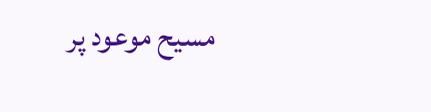مسیح موعود پر